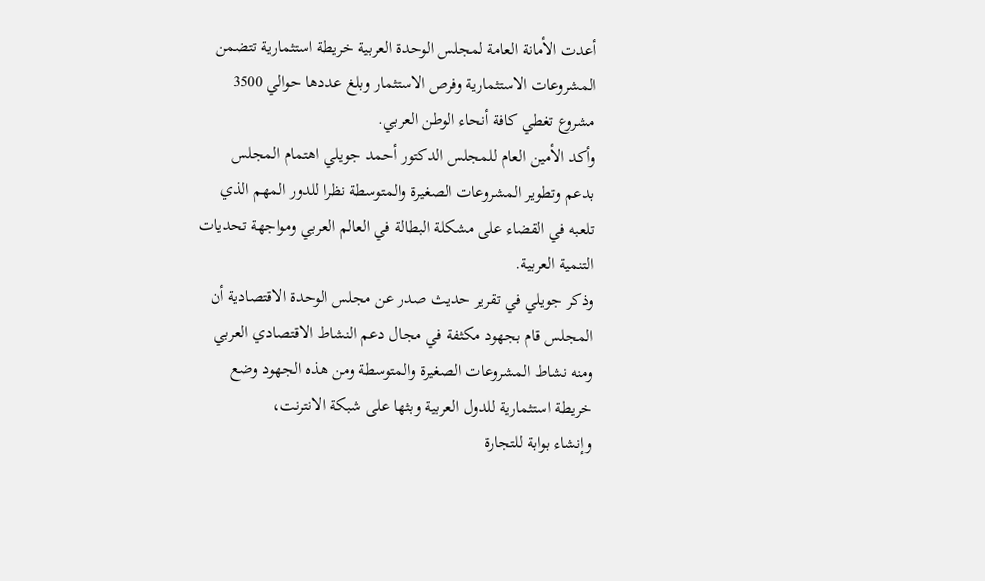أعدت الأمانة العامة لمجلس الوحدة العربية خريطة استثمارية تتضمن المشروعات الاستثمارية وفرص الاستثمار وبلغ عددها حوالي 3500 مشروع تغطي كافة أنحاء الوطن العربي.
وأكد الأمين العام للمجلس الدكتور أحمد جويلي اهتمام المجلس بدعم وتطوير المشروعات الصغيرة والمتوسطة نظرا للدور المهم الذي تلعبه في القضاء على مشكلة البطالة في العالم العربي ومواجهة تحديات التنمية العربية.
وذكر جويلي في تقرير حديث صدر عن مجلس الوحدة الاقتصادية أن المجلس قام بجهود مكثفة في مجال دعم النشاط الاقتصادي العربي ومنه نشاط المشروعات الصغيرة والمتوسطة ومن هذه الجهود وضع خريطة استثمارية للدول العربية وبثها على شبكة الانترنت،
وإنشاء بوابة للتجارة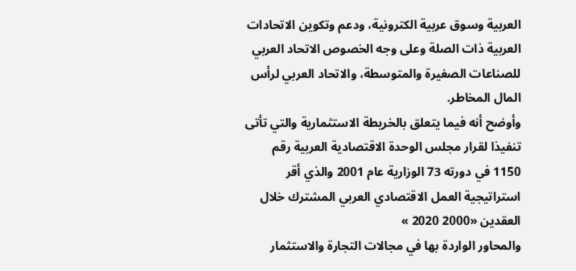العربية وسوق عربية الكترونية، ودعم وتكوين الاتحادات العربية ذات الصلة وعلى وجه الخصوص الاتحاد العربي للصناعات الصغيرة والمتوسطة، والاتحاد العربي لرأس المال المخاطر.
وأوضح أنه فيما يتعلق بالخريطة الاستثمارية والتي تأتى تنفيذا لقرار مجلس الوحدة الاقتصادية العربية رقم 1150 في دورته 73 الوزارية عام 2001 والذي أقر استراتيجية العمل الاقتصادي العربي المشترك خلال العقدين «2000 2020 »
والمحاور الواردة بها في مجالات التجارة والاستثمار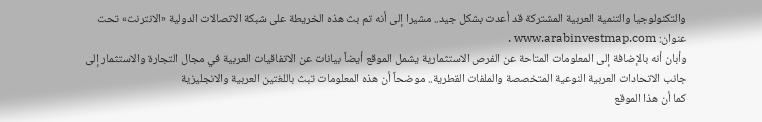والتكنولوجيا والتنمية العربية المشتركة قد أعدت بشكل جيد.. مشيرا إلى أنه تم بث هذه الخريطة على شبكة الاتصالات الدولية «الانترنت» تحت عنوان: www.arabinvestmap.com .
وأبان أنه بالإضافة إلى المعلومات المتاحة عن الفرص الاستثمارية يشمل الموقع أيضاً بيانات عن الاتفاقيات العربية في مجال التجارة والاستثمار إلى جانب الاتحادات العربية النوعية المتخصصة والملفات القطرية.. موضحاً أن هذه المعلومات تبث باللغتين العربية والانجليزية
كما أن هذا الموقع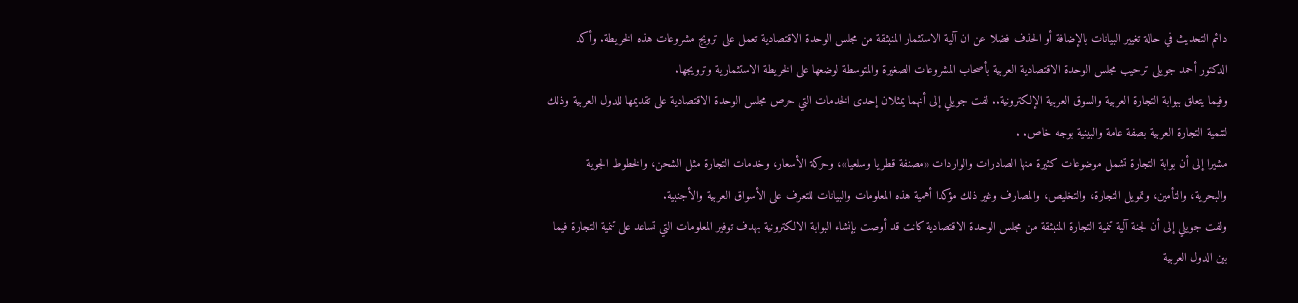دائم التحديث في حالة تغيير البيانات بالإضافة أو الحذف فضلا عن ان آلية الاستثمار المنبثقة من مجلس الوحدة الاقتصادية تعمل على ترويج مشروعات هذه الخريطة. وأكد الدكتور أحمد جويلى ترحيب مجلس الوحدة الاقتصادية العربية بأصحاب المشروعات الصغيرة والمتوسطة لوضعها على الخريطة الاستثمارية وترويجها.
وفيما يتعلق ببوابة التجارة العربية والسوق العربية الإلكترونية.. لفت جويلي إلى أنهما يمثلان إحدى الخدمات التي حرص مجلس الوحدة الاقتصادية على تقديمها للدول العربية وذلك لتنمية التجارة العربية بصفة عامة والبينية بوجه خاص. .
مشيرا إلى أن بوابة التجارة تشمل موضوعات كثيرة منها الصادرات والواردات «مصنفة قطريا وسلعيا»، وحركة الأسعار، وخدمات التجارة مثل الشحن، والخطوط الجوية والبحرية، والتأمين، وتمويل التجارة، والتخليص، والمصارف وغير ذلك مؤكدا أهمية هذه المعلومات والبيانات للتعرف على الأسواق العربية والأجنبية.
ولفت جويلي إلى أن لجنة آلية تنمية التجارة المنبثقة من مجلس الوحدة الاقتصادية كانت قد أوصت بإنشاء البوابة الالكترونية بهدف توفير المعلومات التي تساعد على تنمية التجارة فيما بين الدول العربية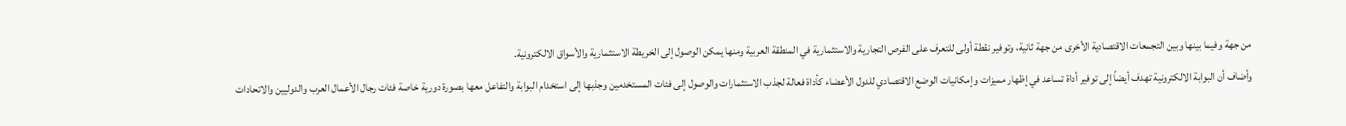من جهة وفيما بينها وبين التجمعات الاقتصادية الأخرى من جهة ثانية، وتوفير نقطة أولى للتعرف على الفرص التجارية والاستثمارية في المنطقة العربية ومنها يمكن الوصول إلى الخريطة الاستثمارية والأسواق الالكترونية.
وأضاف أن البوابة الالكترونية تهدف أيضاً إلى توفير أداة تساعد في إظهار مميزات وإمكانيات الوضع الاقتصادي للدول الأعضاء كأداة فعالة لجذب الاستثمارات والوصول إلى فئات المستخدمين وجذبها إلى استخدام البوابة والتفاعل معها بصورة دورية خاصة فئات رجال الأعمال العرب والدوليين والاتحادات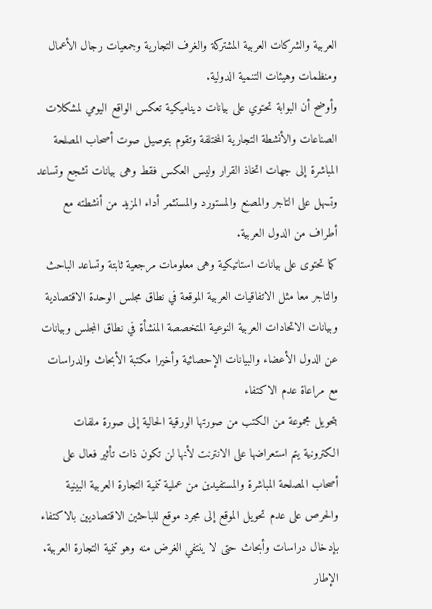العربية والشركات العربية المشتركة والغرف التجارية وجمعيات رجال الأعمال ومنظمات وهيئات التنمية الدولية.
وأوضح أن البوابة تحتوي على بيانات ديناميكية تعكس الواقع اليومي لمشكلات الصناعات والأنشطة التجارية المختلفة وتقوم بتوصيل صوت أصحاب المصلحة المباشرة إلى جهات اتخاذ القرار وليس العكس فقط وهى بيانات تشجع وتساعد وتسهل على التاجر والمصنع والمستورد والمستثمر أداء المزيد من أنشطته مع أطراف من الدول العربية.
كما تحتوى على بيانات استاتيكية وهى معلومات مرجعية ثابتة وتساعد الباحث والتاجر معا مثل الاتفاقيات العربية الموقعة في نطاق مجلس الوحدة الاقتصادية وبيانات الاتحادات العربية النوعية المتخصصة المنشأة في نطاق المجلس وبيانات عن الدول الأعضاء والبيانات الإحصائية وأخيرا مكتبة الأبحاث والدراسات مع مراعاة عدم الاكتفاء
بتحويل مجموعة من الكتب من صورتها الورقية الحالية إلى صورة ملفات الكترونية يتم استعراضها على الانترنت لأنها لن تكون ذات تأثير فعال على أصحاب المصلحة المباشرة والمستفيدين من عملية تنمية التجارة العربية البينية والحرص على عدم تحويل الموقع إلى مجرد موقع للباحثين الاقتصاديين بالاكتفاء بإدخال دراسات وأبحاث حتى لا ينتفي الغرض منه وهو تنمية التجارة العربية.
الإطار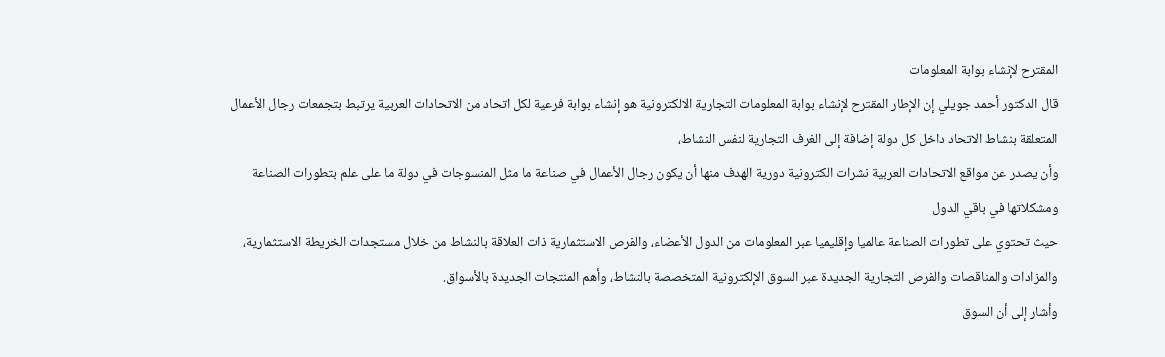المقترح لإنشاء بوابة المعلومات
قال الدكتور أحمد جويلي إن الإطار المقترح لإنشاء بوابة المعلومات التجارية الالكترونية هو إنشاء بوابة فرعية لكل اتحاد من الاتحادات العربية يرتبط بتجمعات رجال الأعمال المتعلقة بنشاط الاتحاد داخل كل دولة إضافة إلى الغرف التجارية لنفس النشاط،
وأن يصدر عن مواقع الاتحادات العربية نشرات الكترونية دورية الهدف منها أن يكون رجال الأعمال في صناعة ما مثل المنسوجات في دولة ما على علم بتطورات الصناعة ومشكلاتها في باقي الدول
حيث تحتوي على تطورات الصناعة عالميا وإقليميا عبر المعلومات من الدول الأعضاء، والفرص الاستثمارية ذات العلاقة بالنشاط من خلال مستجدات الخريطة الاستثمارية، والمزادات والمناقصات والفرص التجارية الجديدة عبر السوق الإلكترونية المتخصصة بالنشاط، وأهم المنتجات الجديدة بالأسواق.
وأشار إلى أن السوق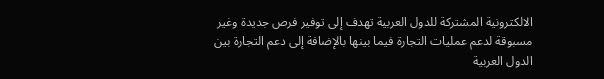الالكترونية المشتركة للدول العربية تهدف إلى توفير فرص جديدة وغير مسبوقة لدعم عمليات التجارة فيما بينها بالإضافة إلى دعم التجارة بين الدول العربية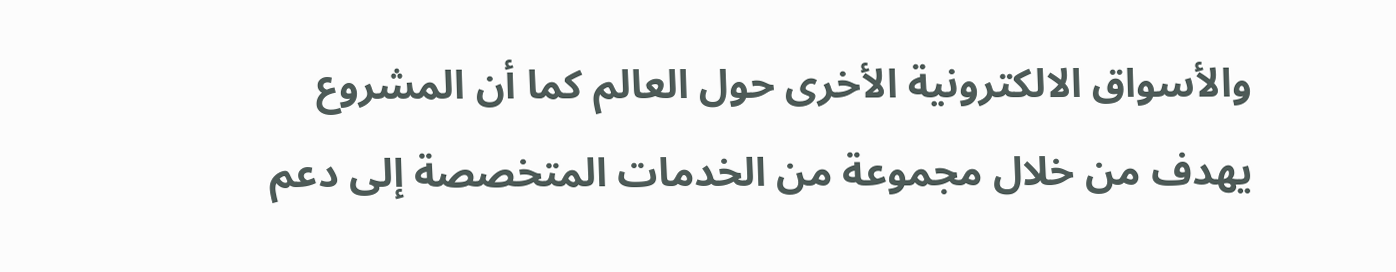والأسواق الالكترونية الأخرى حول العالم كما أن المشروع
يهدف من خلال مجموعة من الخدمات المتخصصة إلى دعم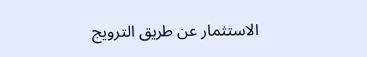الاستثمار عن طريق الترويج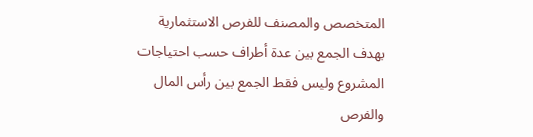المتخصص والمصنف للفرص الاستثمارية بهدف الجمع بين عدة أطراف حسب احتياجات المشروع وليس فقط الجمع بين رأس المال والفرص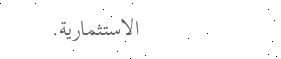الاستثمارية.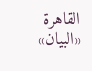القاهرة «البيان»